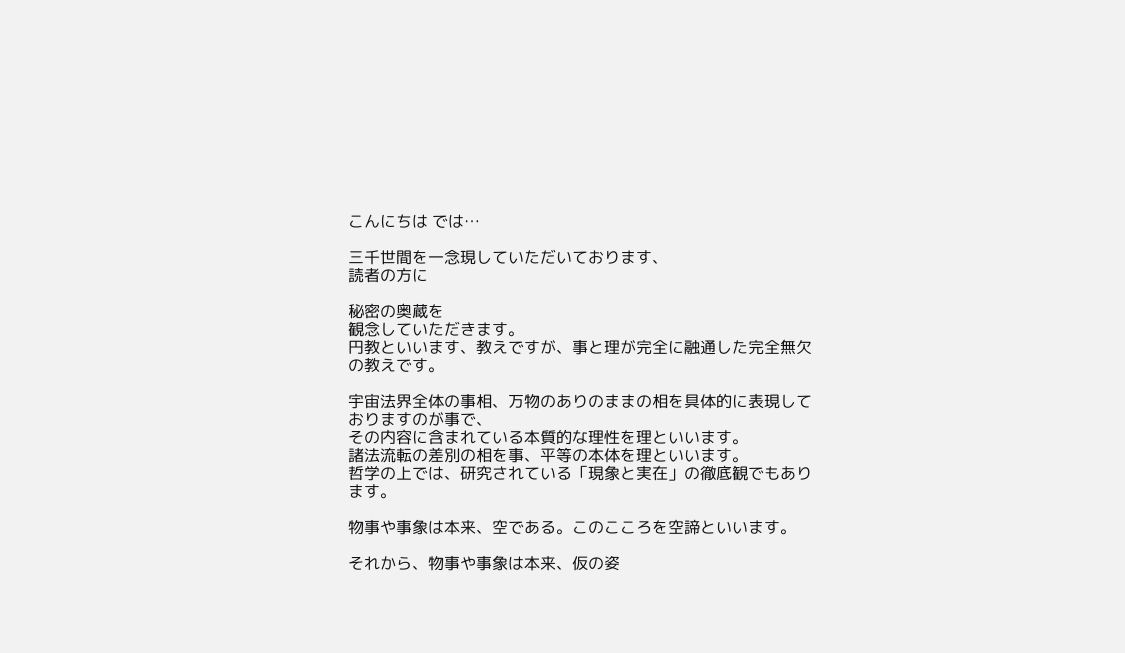こんにちは では…

三千世間を一念現していただいております、
読者の方に

秘密の奥蔵を
観念していただきます。
円教といいます、教えですが、事と理が完全に融通した完全無欠の教えです。

宇宙法界全体の事相、万物のありのままの相を具体的に表現しておりますのが事で、
その内容に含まれている本質的な理性を理といいます。
諸法流転の差別の相を事、平等の本体を理といいます。
哲学の上では、研究されている「現象と実在」の徹底観でもあります。

物事や事象は本来、空である。このこころを空諦といいます。

それから、物事や事象は本来、仮の姿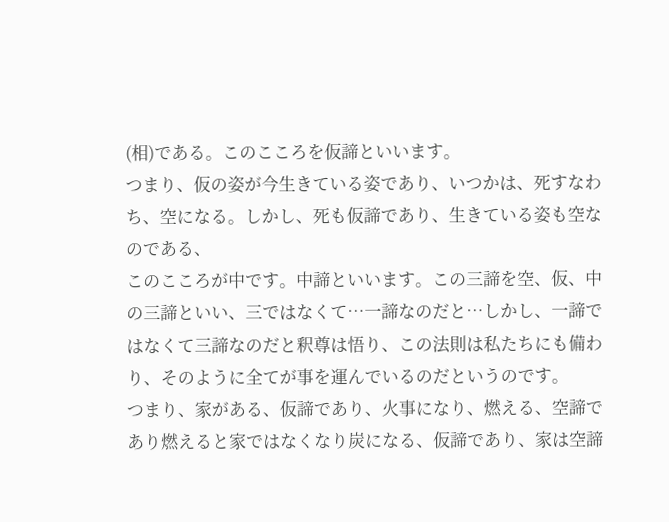(相)である。このこころを仮諦といいます。
つまり、仮の姿が今生きている姿であり、いつかは、死すなわち、空になる。しかし、死も仮諦であり、生きている姿も空なのである、
このこころが中です。中諦といいます。この三諦を空、仮、中の三諦といい、三ではなくて…一諦なのだと…しかし、一諦ではなくて三諦なのだと釈尊は悟り、この法則は私たちにも備わり、そのように全てが事を運んでいるのだというのです。
つまり、家がある、仮諦であり、火事になり、燃える、空諦であり燃えると家ではなくなり炭になる、仮諦であり、家は空諦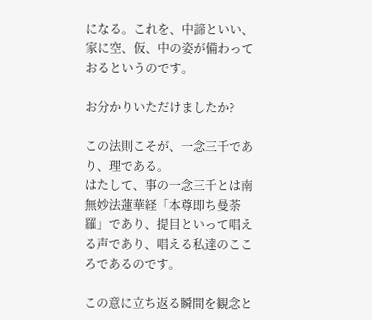になる。これを、中諦といい、家に空、仮、中の姿が備わっておるというのです。

お分かりいただけましたか?

この法則こそが、一念三千であり、理である。
はたして、事の一念三千とは南無妙法蓮華経「本尊即ち曼荼羅」であり、提目といって唱える声であり、唱える私達のこころであるのです。

この意に立ち返る瞬間を観念と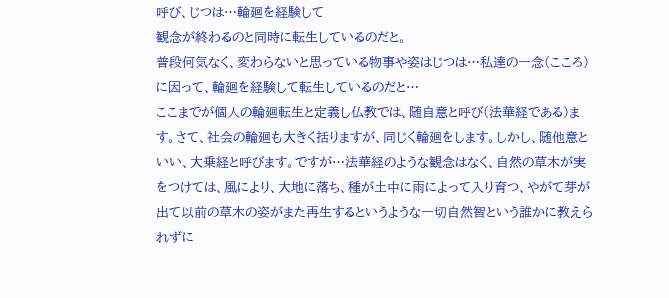呼び、じつは…輪廻を経験して
観念が終わるのと同時に転生しているのだと。
普段何気なく、変わらないと思っている物事や姿はじつは…私達の一念(こころ)に因って、輪廻を経験して転生しているのだと…
ここまでが個人の輪廻転生と定義し仏教では、随自意と呼び(法華経である)ます。さて、社会の輪廻も大きく括りますが、同じく輪廻をします。しかし、随他意といい、大乗経と呼びます。ですが…法華経のような観念はなく、自然の草木が実をつけては、風により、大地に落ち、種が土中に雨によって入り育つ、やがて芽が出て以前の草木の姿がまた再生するというような一切自然智という誰かに教えられずに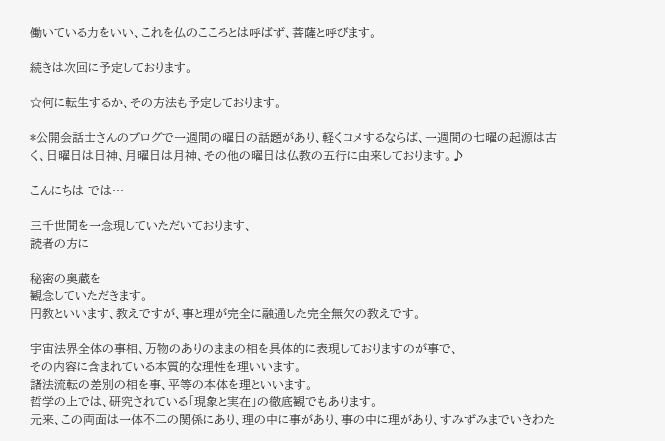働いている力をいい、これを仏のこころとは呼ばず、菩薩と呼びます。

続きは次回に予定しております。

☆何に転生するか、その方法も予定しております。

*公開会話士さんのブログで一週間の曜日の話題があり、軽くコメするならば、一週間の七曜の起源は古く、日曜日は日神、月曜日は月神、その他の曜日は仏教の五行に由来しております。♪

こんにちは では…

三千世間を一念現していただいております、
読者の方に

秘密の奥蔵を
観念していただきます。
円教といいます、教えですが、事と理が完全に融通した完全無欠の教えです。

宇宙法界全体の事相、万物のありのままの相を具体的に表現しておりますのが事で、
その内容に含まれている本質的な理性を理いいます。
諸法流転の差別の相を事、平等の本体を理といいます。
哲学の上では、研究されている「現象と実在」の徹底観でもあります。
元来、この両面は一体不二の関係にあり、理の中に事があり、事の中に理があり、すみずみまでいきわた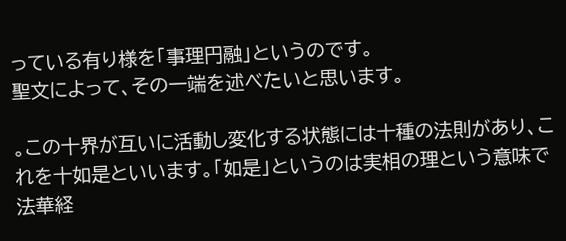っている有り様を「事理円融」というのです。
聖文によって、その一端を述べたいと思います。

。この十界が互いに活動し変化する状態には十種の法則があり、これを十如是といいます。「如是」というのは実相の理という意味で法華経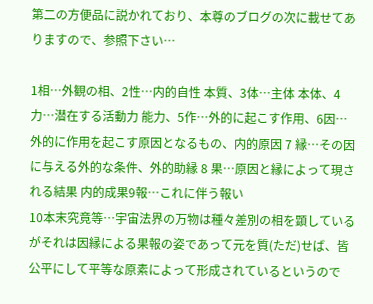第二の方便品に説かれており、本尊のブログの次に載せてありますので、参照下さい…

1相…外観の相、2性…内的自性 本質、3体…主体 本体、4力…潜在する活動力 能力、5作…外的に起こす作用、6因…外的に作用を起こす原因となるもの、内的原因 7 縁…その因に与える外的な条件、外的助縁 8 果…原因と縁によって現される結果 内的成果9報…これに伴う報い
10本末究竟等…宇宙法界の万物は種々差別の相を顕しているがそれは因縁による果報の姿であって元を質(ただ)せば、皆公平にして平等な原素によって形成されているというので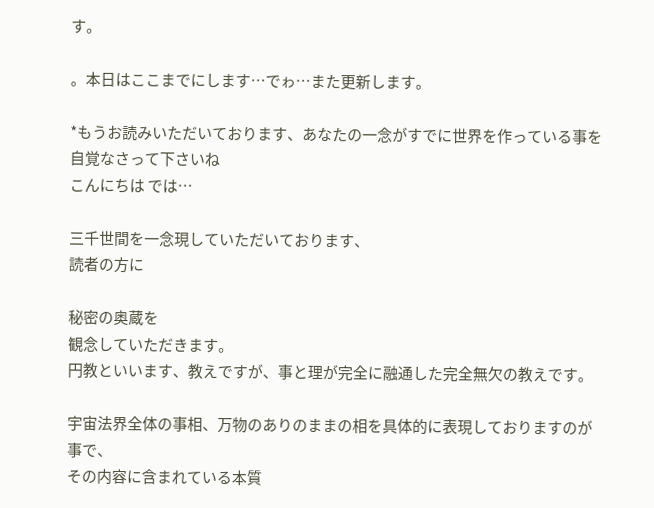す。

。本日はここまでにします…でゎ…また更新します。

*もうお読みいただいております、あなたの一念がすでに世界を作っている事を自覚なさって下さいね
こんにちは では…

三千世間を一念現していただいております、
読者の方に

秘密の奥蔵を
観念していただきます。
円教といいます、教えですが、事と理が完全に融通した完全無欠の教えです。

宇宙法界全体の事相、万物のありのままの相を具体的に表現しておりますのが事で、
その内容に含まれている本質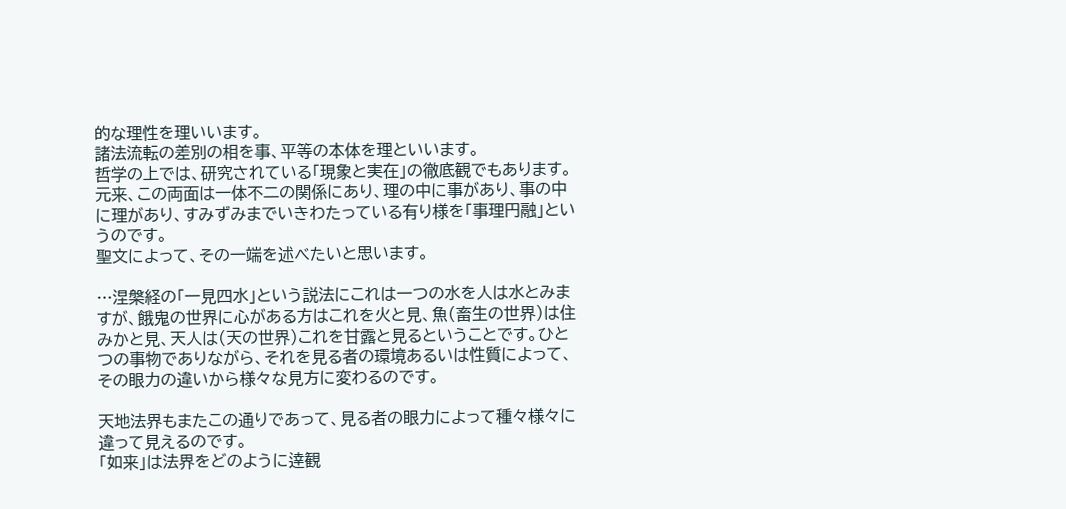的な理性を理いいます。
諸法流転の差別の相を事、平等の本体を理といいます。
哲学の上では、研究されている「現象と実在」の徹底観でもあります。
元来、この両面は一体不二の関係にあり、理の中に事があり、事の中に理があり、すみずみまでいきわたっている有り様を「事理円融」というのです。
聖文によって、その一端を述べたいと思います。

…涅槃経の「一見四水」という説法にこれは一つの水を人は水とみますが、餓鬼の世界に心がある方はこれを火と見、魚(畜生の世界)は住みかと見、天人は(天の世界)これを甘露と見るということです。ひとつの事物でありながら、それを見る者の環境あるいは性質によって、その眼力の違いから様々な見方に変わるのです。

天地法界もまたこの通りであって、見る者の眼力によって種々様々に違って見えるのです。
「如来」は法界をどのように逹観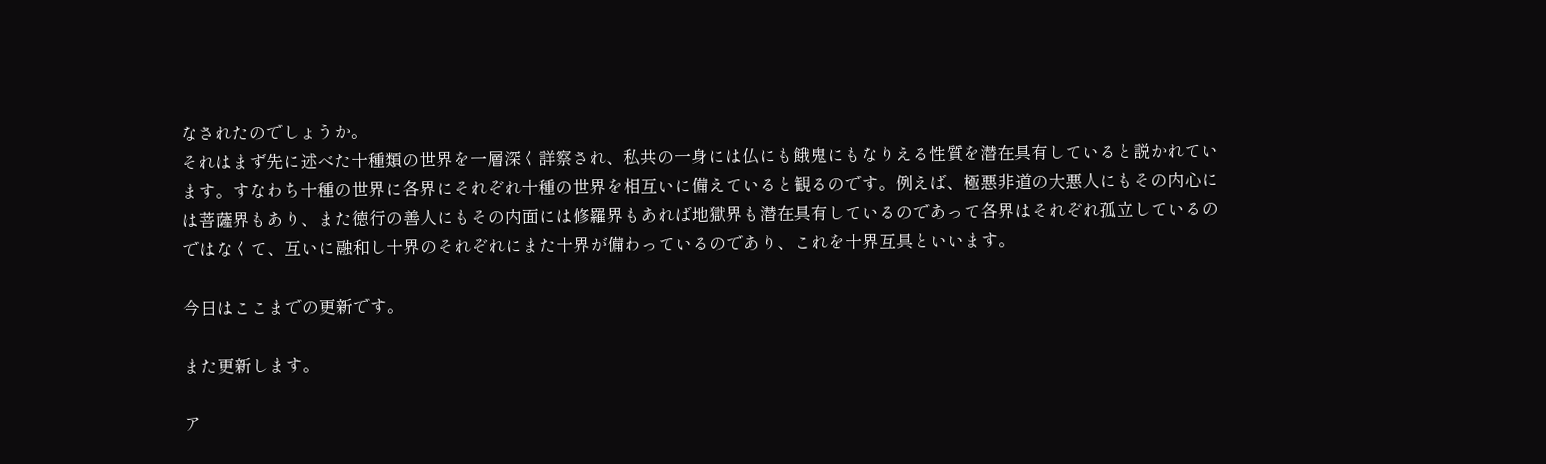なされたのでしょうか。
それはまず先に述べた十種類の世界を一層深く詳察され、私共の一身には仏にも餓鬼にもなりえる性質を潜在具有していると説かれています。すなわち十種の世界に各界にそれぞれ十種の世界を相互いに備えていると観るのです。例えば、極悪非道の大悪人にもその内心には菩薩界もあり、また徳行の善人にもその内面には修羅界もあれば地獄界も潜在具有しているのであって各界はそれぞれ孤立しているのではなくて、互いに融和し十界のそれぞれにまた十界が備わっているのであり、これを十界互具といいます。

今日はここまでの更新です。

また更新します。

ア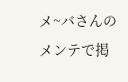メ~バさんのメンテで掲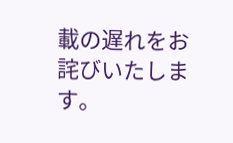載の遅れをお詫びいたします。